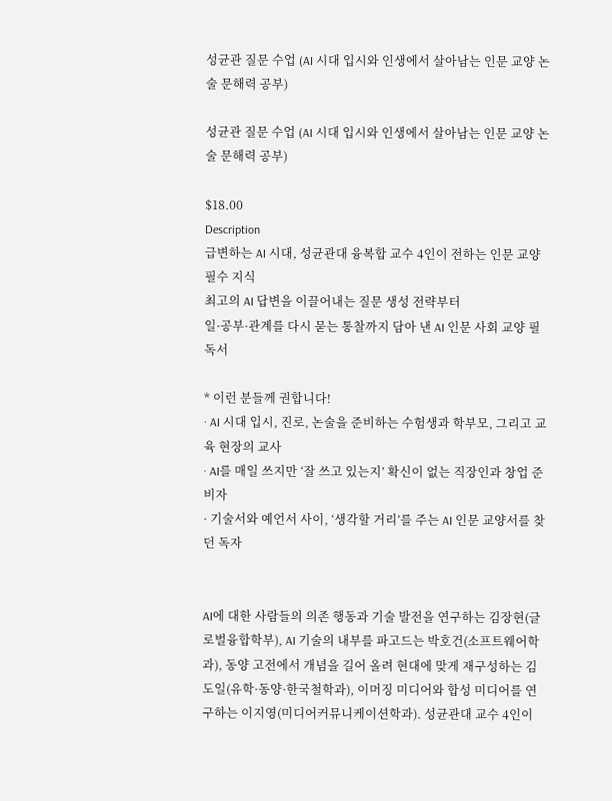성균관 질문 수업 (AI 시대 입시와 인생에서 살아남는 인문 교양 논술 문해력 공부)

성균관 질문 수업 (AI 시대 입시와 인생에서 살아남는 인문 교양 논술 문해력 공부)

$18.00
Description
급변하는 AI 시대, 성균관대 융복합 교수 4인이 전하는 인문 교양 필수 지식
최고의 AI 답변을 이끌어내는 질문 생성 전략부터
일·공부·관계를 다시 묻는 통찰까지 담아 낸 AI 인문 사회 교양 필독서

* 이런 분들께 권합니다!
· AI 시대 입시, 진로, 논술을 준비하는 수험생과 학부모, 그리고 교육 현장의 교사
· AI를 매일 쓰지만 ‘잘 쓰고 있는지’ 확신이 없는 직장인과 창업 준비자
· 기술서와 예언서 사이, ‘생각할 거리’를 주는 AI 인문 교양서를 찾던 독자


AI에 대한 사람들의 의존 행동과 기술 발전을 연구하는 김장현(글로벌융합학부), AI 기술의 내부를 파고드는 박호건(소프트웨어학과), 동양 고전에서 개념을 길어 올려 현대에 맞게 재구성하는 김도일(유학·동양·한국철학과), 이머징 미디어와 합성 미디어를 연구하는 이지영(미디어커뮤니케이션학과). 성균관대 교수 4인이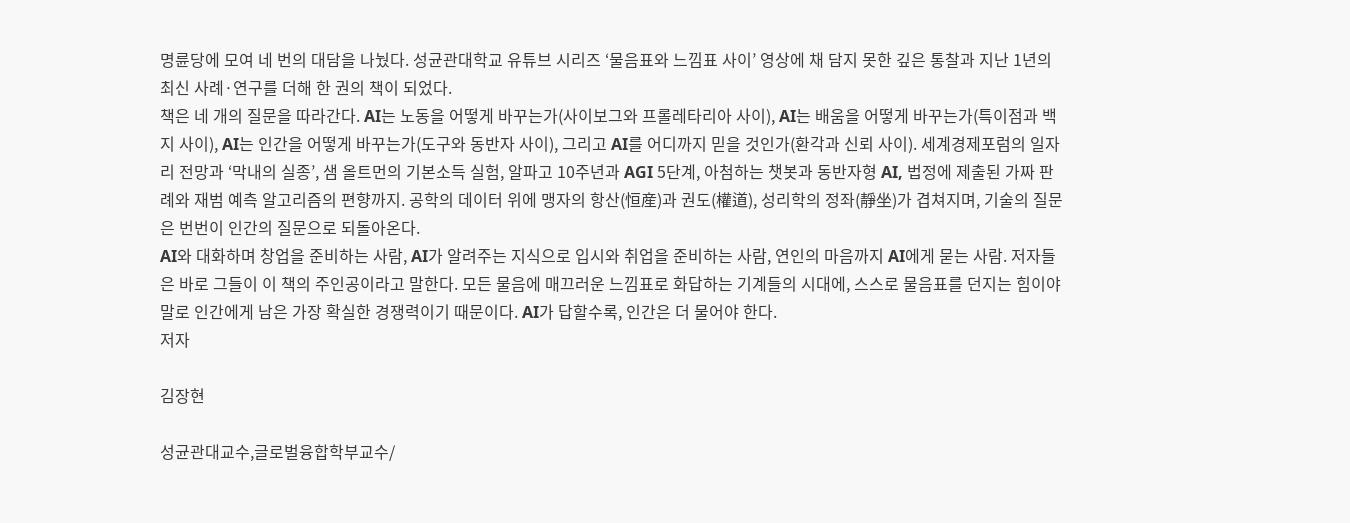명륜당에 모여 네 번의 대담을 나눴다. 성균관대학교 유튜브 시리즈 ‘물음표와 느낌표 사이’ 영상에 채 담지 못한 깊은 통찰과 지난 1년의 최신 사례·연구를 더해 한 권의 책이 되었다.
책은 네 개의 질문을 따라간다. AI는 노동을 어떻게 바꾸는가(사이보그와 프롤레타리아 사이), AI는 배움을 어떻게 바꾸는가(특이점과 백지 사이), AI는 인간을 어떻게 바꾸는가(도구와 동반자 사이), 그리고 AI를 어디까지 믿을 것인가(환각과 신뢰 사이). 세계경제포럼의 일자리 전망과 ‘막내의 실종’, 샘 올트먼의 기본소득 실험, 알파고 10주년과 AGI 5단계, 아첨하는 챗봇과 동반자형 AI, 법정에 제출된 가짜 판례와 재범 예측 알고리즘의 편향까지. 공학의 데이터 위에 맹자의 항산(恒産)과 권도(權道), 성리학의 정좌(靜坐)가 겹쳐지며, 기술의 질문은 번번이 인간의 질문으로 되돌아온다.
AI와 대화하며 창업을 준비하는 사람, AI가 알려주는 지식으로 입시와 취업을 준비하는 사람, 연인의 마음까지 AI에게 묻는 사람. 저자들은 바로 그들이 이 책의 주인공이라고 말한다. 모든 물음에 매끄러운 느낌표로 화답하는 기계들의 시대에, 스스로 물음표를 던지는 힘이야말로 인간에게 남은 가장 확실한 경쟁력이기 때문이다. AI가 답할수록, 인간은 더 물어야 한다.
저자

김장현

성균관대교수,글로벌융합학부교수/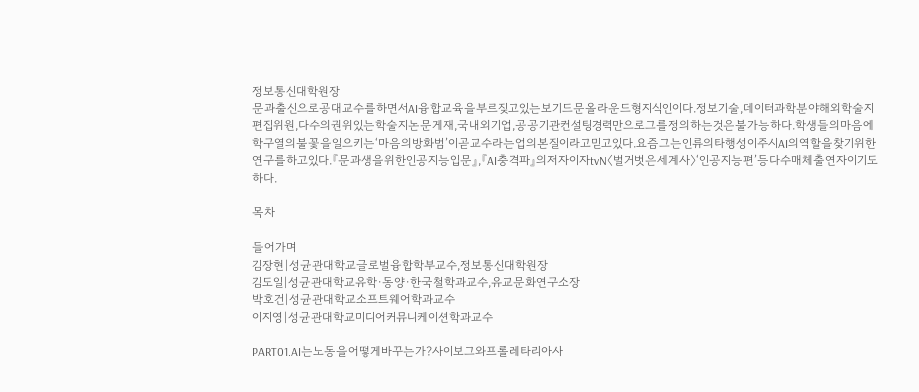정보통신대학원장
문과출신으로공대교수를하면서AI융합교육을부르짖고있는보기드문올라운드형지식인이다.정보기술,데이터과학분야해외학술지편집위원,다수의권위있는학술지논문게재,국내외기업,공공기관컨설팅경력만으로그를정의하는것은불가능하다.학생들의마음에학구열의불꽃을일으키는‘마음의방화범’이곧교수라는업의본질이라고믿고있다.요즘그는인류의타행성이주시AI의역할을찾기위한연구를하고있다.『문과생을위한인공지능입문』,『AI충격파』의저자이자tvN〈벌거벗은세계사〉‘인공지능편’등다수매체출연자이기도하다.

목차

들어가며
김장현|성균관대학교글로벌융합학부교수,정보통신대학원장
김도일|성균관대학교유학·동양·한국철학과교수,유교문화연구소장
박호건|성균관대학교소프트웨어학과교수
이지영|성균관대학교미디어커뮤니케이션학과교수

PART01.AI는노동을어떻게바꾸는가?사이보그와프롤레타리아사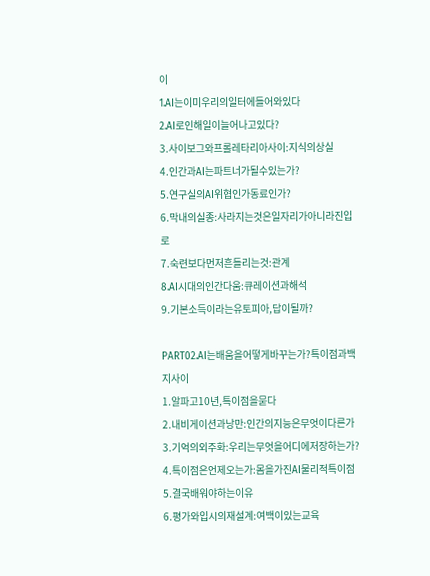이
1.AI는이미우리의일터에들어와있다
2.AI로인해일이늘어나고있다?
3.사이보그와프롤레타리아사이:지식의상실
4.인간과AI는파트너가될수있는가?
5.연구실의AI위협인가동료인가?
6.막내의실종:사라지는것은일자리가아니라진입로
7.숙련보다먼저흔들리는것:관계
8.AI시대의인간다움:큐레이션과해석
9.기본소득이라는유토피아,답이될까?

PART02.AI는배움을어떻게바꾸는가?특이점과백지사이
1.알파고10년,특이점을묻다
2.내비게이션과낭만:인간의지능은무엇이다른가
3.기억의외주화:우리는무엇을어디에저장하는가?
4.특이점은언제오는가:몸을가진AI물리적특이점
5.결국배워야하는이유
6.평가와입시의재설계:여백이있는교육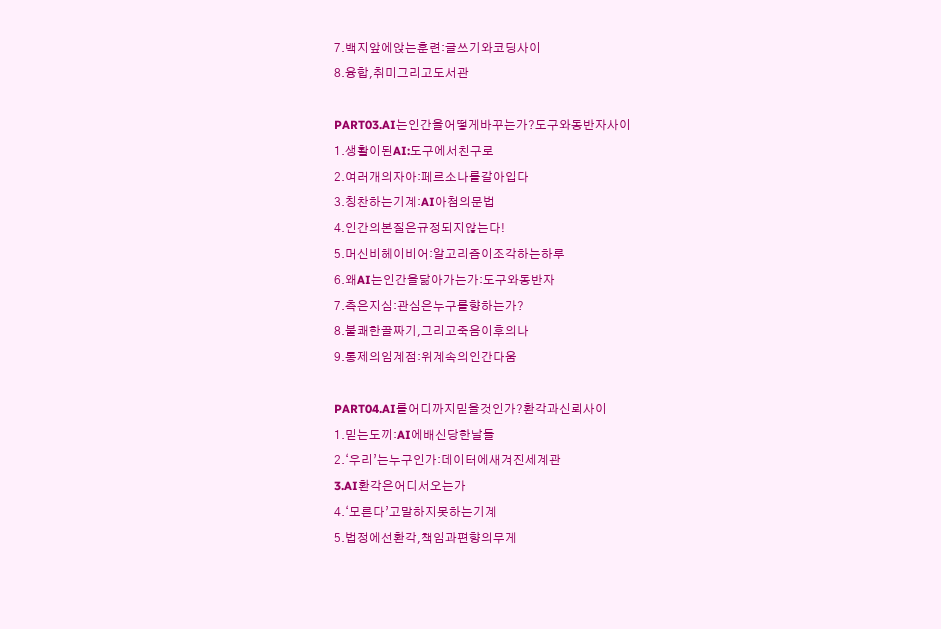7.백지앞에앉는훈련:글쓰기와코딩사이
8.융합,취미그리고도서관

PART03.AI는인간을어떻게바꾸는가?도구와동반자사이
1.생활이된AI:도구에서친구로
2.여러개의자아:페르소나를갈아입다
3.칭찬하는기계:AI아첨의문법
4.인간의본질은규정되지않는다!
5.머신비헤이비어:알고리즘이조각하는하루
6.왜AI는인간을닮아가는가:도구와동반자
7.측은지심:관심은누구를향하는가?
8.불쾌한골짜기,그리고죽음이후의나
9.통제의임계점:위계속의인간다움

PART04.AI를어디까지믿을것인가?환각과신뢰사이
1.믿는도끼:AI에배신당한날들
2.‘우리’는누구인가:데이터에새겨진세계관
3.AI환각은어디서오는가
4.‘모른다’고말하지못하는기계
5.법정에선환각,책임과편향의무게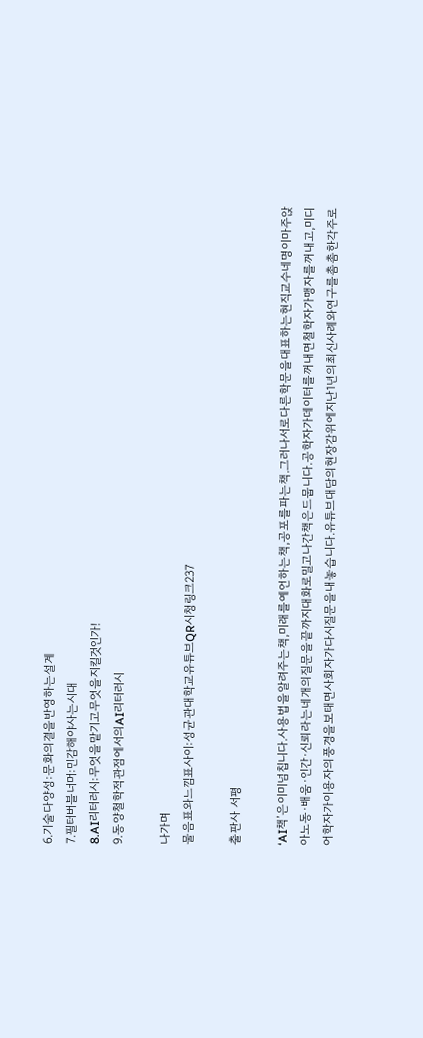6.기술다양성:문화의결을반영하는설계
7.필터버블너머:민감해야사는시대
8.AI리터러시:무엇을맡기고무엇을지킬것인가!
9.동양철학적관점에서의AI리터러시

나가며
물음표와느낌표사이:성균관대학교유튜브QR시청링크237

출판사 서평

‘AI책’은이미넘칩니다.사용법을알려주는책,미래를예언하는책,공포를파는책.그러나서로다른학문을대표하는현직교수네명이마주앉아노동·배움·인간·신뢰라는네개의질문을끝까지대화로밀고나간책은드뭅니다.공학자가데이터를꺼내면철학자가맹자를꺼내고,미디어학자가이용자의풍경을보태면사회자가다시질문을내놓습니다.유튜브대담의현장감위에지난1년의최신사례와연구를촘촘한각주로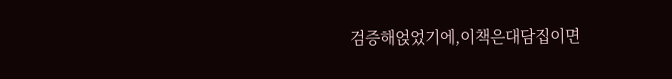검증해얹었기에,이책은대담집이면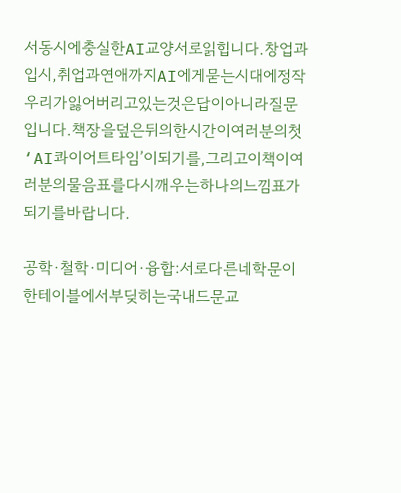서동시에충실한AI교양서로읽힙니다.창업과입시,취업과연애까지AI에게묻는시대에정작우리가잃어버리고있는것은답이아니라질문입니다.책장을덮은뒤의한시간이여러분의첫‘AI콰이어트타임’이되기를,그리고이책이여러분의물음표를다시깨우는하나의느낌표가되기를바랍니다.

공학·철학·미디어·융합:서로다른네학문이한테이블에서부딪히는국내드문교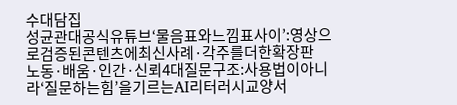수대담집
성균관대공식유튜브‘물음표와느낌표사이’:영상으로검증된콘텐츠에최신사례·각주를더한확장판
노동·배움·인간·신뢰4대질문구조:사용법이아니라‘질문하는힘’을기르는AI리터러시교양서